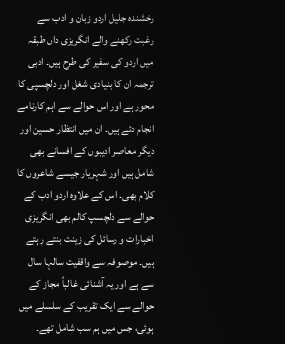رخشندہ جلیل اردو زبان و ادب سے رغبت رکھنے والے انگریزی داں طبقہ میں اردو کی سفیر کی طرح ہیں۔ ادبی ترجمہ ان کا بنیادی شغل اور دلچسپی کا محور ہے اور اس حوالے سے اہم کارنامے انجام دئے ہیں۔ ان میں انتظار حسین اور دیگر معاصر ادیبوں کے افسانے بھی شامل ہیں اور شہریار جیسے شاعروں کا کلام بھی۔ اس کے علاوہ اردو ادب کے حوالے سے دلچسپ کالم بھی انگریزی اخبارات و رسائل کی زینت بنتے رہتے ہیں۔ موصوفہ سے واقفیت سالہا سال سے ہے اور یہ آشنائی غالباً مجاز کے حوالے سے ایک تقریب کے سلسلے میں ہوئی، جس میں ہم سب شامل تھے۔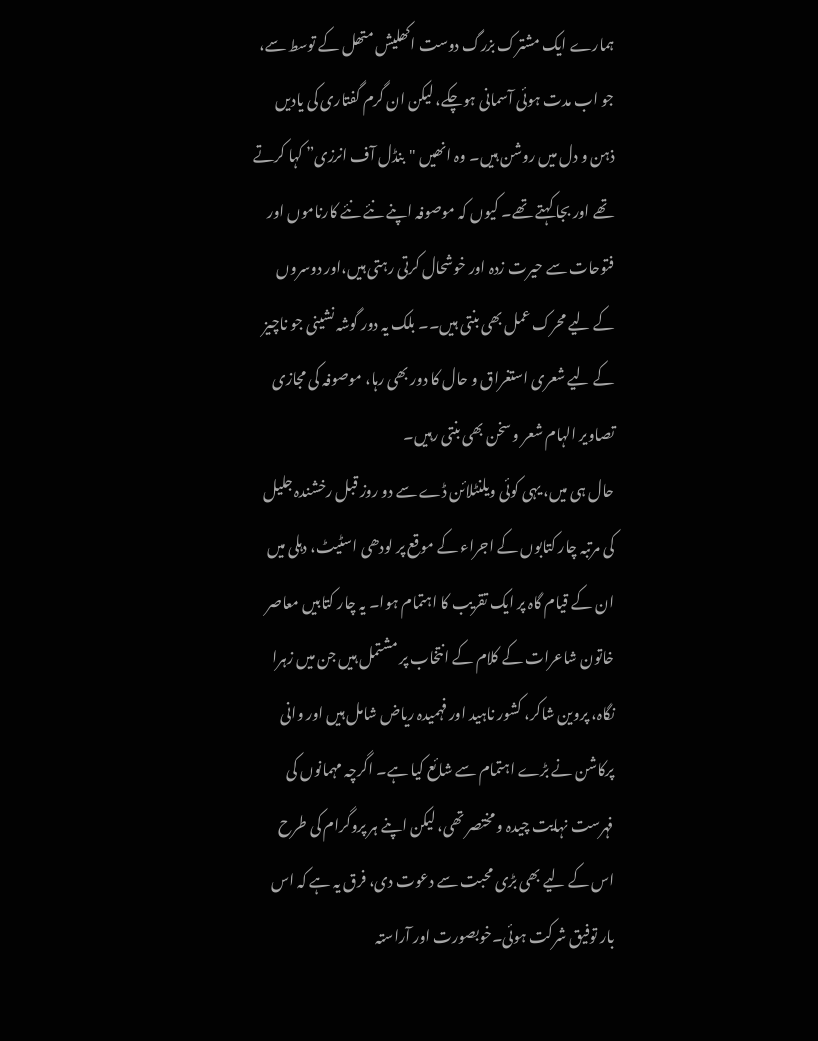ہمارے ایک مشترک بزرگ دوست اکھلیش متھل کے توسط سے، جو اب مدت ہوئی آسمانی ہوچکے، لیکن ان گرم گفتاری کی یادیں ذہن و دل میں روشن ہیں۔ وہ انھیں "بنڈل آف انرزی” کہا کرتے تھے اور بجا کہتے تھے۔ کیوں کہ موصوفہ اپنے نئے نئے کارناموں اور فتوحات سے حیرت زدہ اور خوشحال کرتی رہتی ہیں،اور دوسروں کے لیے محرک عمل بھی بنتی ہیں۔۔ بلک یہ دور گوشہ نشینی جو ناچیز کے لیے شعری استغراق و حال کا دور بھی رہا، موصوفہ کی مجازی تصاویر الہام شعر و سخن بھی بنتی رہیں۔
حال ہی میں، یہی کوئی ویلنٹلائن ڈے سے دو روز قبل رخشندہ جلیل کی مرتبہ چار کتابوں کے اجراء کے موقع پر لودھی اسٹیٹ، دہلی میں ان کے قیام گاہ پر ایک تقریب کا اہتمام ہوا۔ یہ چار کتابیں معاصر خاتون شاعرات کے کلام کے انتخاب پر مشتمل ہیں جن میں زہرا نگاہ، پروین شاکر، کشور ناہید اور فہمیدہ ریاض شامل ہیں اور وانی پرکاشن نے بڑے اہتمام سے شائع کیا ہے۔ اگرچہ مہمانوں کی فہرست نہایت چیدہ و مختصر تھی، لیکن اپنے ہر پروگرام کی طرح اس کے لیے بھی بڑی محبت سے دعوت دی، فرق یہ ہے کہ اس بار توفیق شرکت ہوئی۔خوبصورت اور آراستہ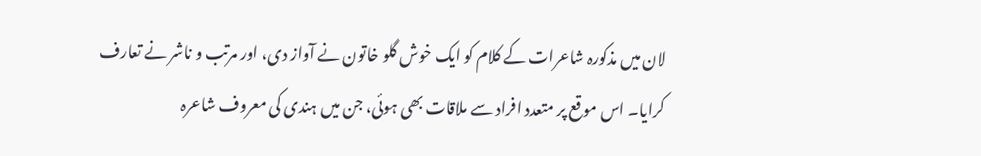لان میں مذکورہ شاعرات کے کلام کو ایک خوش گلو خاتون نے آواز دی، اور مرتب و ناشر نے تعارف کرایا۔ اس موقع پر متعدد افراد سے ملاقات بھی ہوئی، جن میں ہندی کی معروف شاعرہ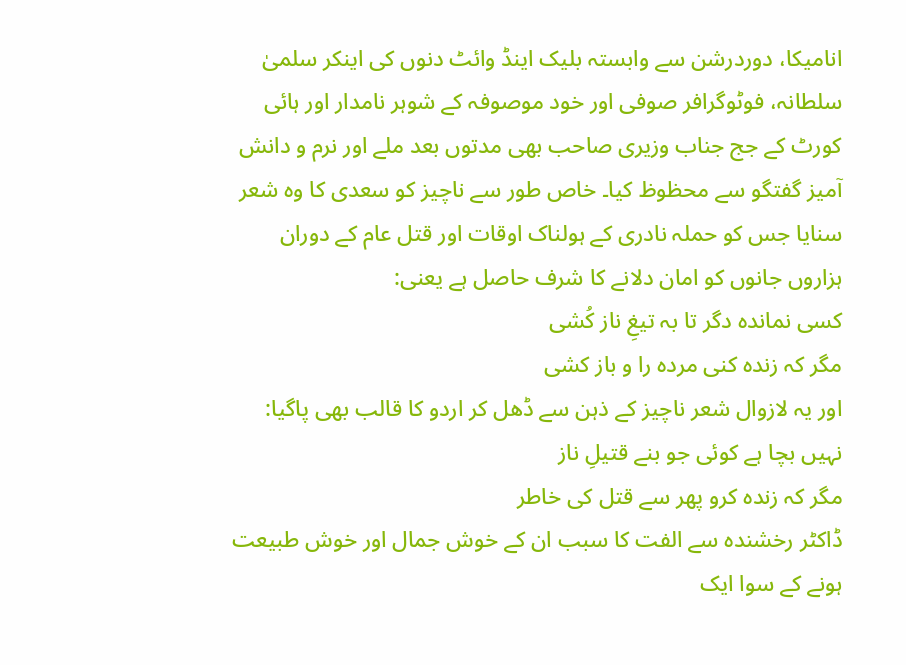انامیکا، دوردرشن سے وابستہ بلیک اینڈ وائٹ دنوں کی اینکر سلمیٰ سلطانہ، فوٹوگرافر صوفی اور خود موصوفہ کے شوہر نامدار اور ہائی کورٹ کے جج جناب وزیری صاحب بھی مدتوں بعد ملے اور نرم و دانش آمیز گفتگو سے محظوظ کیا۔ خاص طور سے ناچیز کو سعدی کا وہ شعر سنایا جس کو حملہ نادری کے ہولناک اوقات اور قتل عام کے دوران ہزاروں جانوں کو امان دلانے کا شرف حاصل ہے یعنی:
کسی نماندہ دگر تا بہ تیغِ ناز کُشی
مگر کہ زندہ کنی مردہ را و باز کشی
اور یہ لازوال شعر ناچیز کے ذہن سے ڈھل کر اردو کا قالب بھی پاگیا:
نہیں بچا ہے کوئی جو بنے قتیلِ ناز
مگر کہ زندہ کرو پھر سے قتل کی خاطر
ڈاکٹر رخشندہ سے الفت کا سبب ان کے خوش جمال اور خوش طبیعت ہونے کے سوا ایک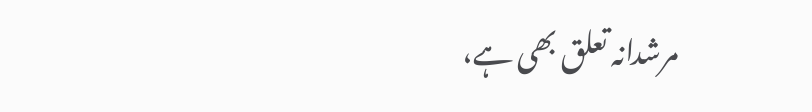مرشدانہ تعلق بھی ہے،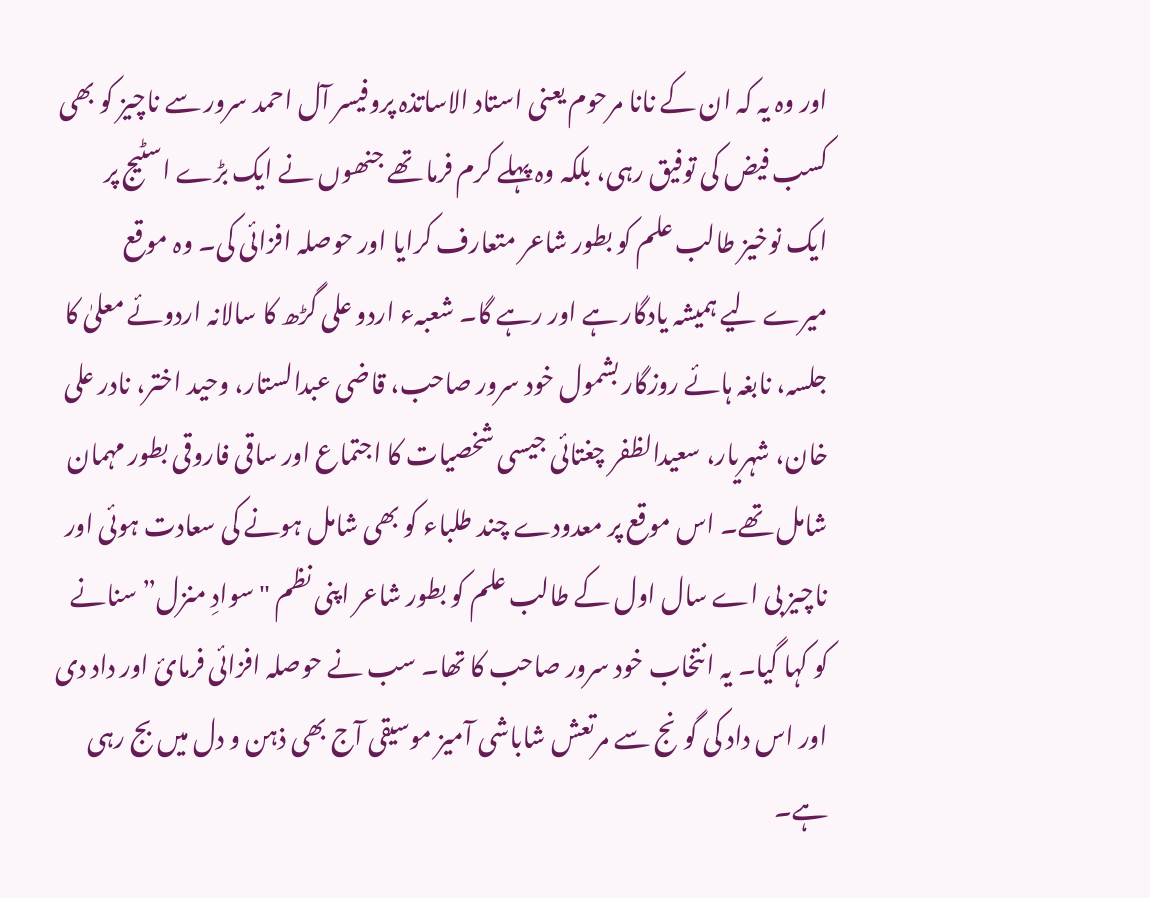اور وہ یہ کہ ان کے نانا مرحوم یعنی استاد الاساتذہ پروفیسر آل احمد سرور سے ناچیز کو بھی کسب فیض کی توفیق رہی، بلکہ وہ پہلے کرم فرما تھے جنھوں نے ایک بڑے اسٹیج پر ایک نوخیز طالب علم کو بطور شاعر متعارف کرایا اور حوصلہ افزائی کی۔ وہ موقع میرے لیے ہمیشہ یادگار ہے اور رہے گا۔ شعبہء اردو علی گڑھ کا سالانہ اردوئے معلیٰ کا جلسہ، نابغہ ہائے روزگار بشمول خود سرور صاحب، قاضی عبدالستار، وحید اختر، نادر علی خان، شہریار، سعیدالظفر چغتائی جیسی شخصیات کا اجتماع اور ساقی فاروقی بطور مہمان شامل تھے۔ اس موقع پر معدودے چند طلباء کو بھی شامل ہونے کی سعادت ہوئی اور ناچیز بی اے سال اول کے طالب علم کو بطور شاعر اپنی نظم "سوادِ منزل” سنانے کو کہا گیا۔ یہ انتخاب خود سرور صاحب کا تھا۔ سب نے حوصلہ افزائی فرمائ اور داد دی اور اس داد کی گونج سے مرتعش شاباشی آمیز موسیقی آج بھی ذہن و دل میں بج رہی ہے۔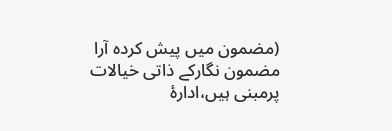(مضمون میں پیش کردہ آرا مضمون نگارکے ذاتی خیالات پرمبنی ہیں،ادارۂ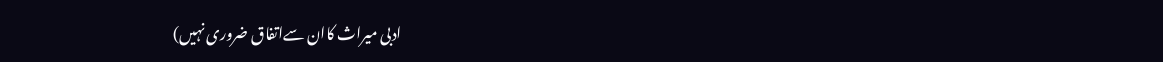ادبی میراث کاان سےاتفاق ضروری نہیں)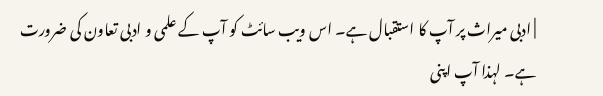| ادبی میراث پر آپ کا استقبال ہے۔ اس ویب سائٹ کو آپ کے علمی و ادبی تعاون کی ضرورت ہے۔ لہذا آپ اپنی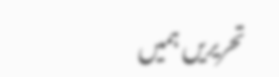تحریریں ہمیں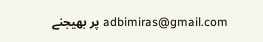adbimiras@gmail.com پر بھیجنے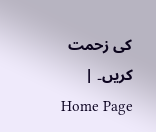کی زحمت کریں۔ |
Home Page